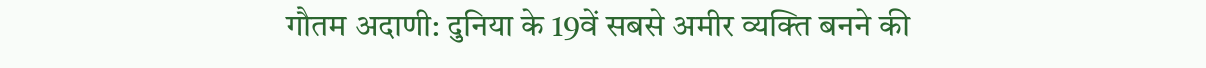गौतम अदाणी: दुनिया के 19वें सबसे अमीर व्यक्ति बनने की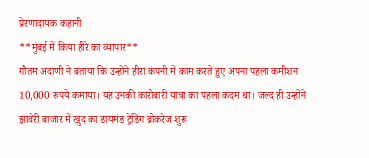प्रेरणादायक कहानी
**मुंबई में किया हीरे का व्यापार**
गौतम अदाणी ने बताया कि उन्होंने हीरा कंपनी में काम करते हुए अपना पहला कमीशन 10,000 रुपये कमाया। यह उनकी कारोबारी यात्रा का पहला कदम था। जल्द ही उन्होंने झावेरी बाजार में खुद का डायमंड ट्रेडिंग ब्रोकरेज शुरू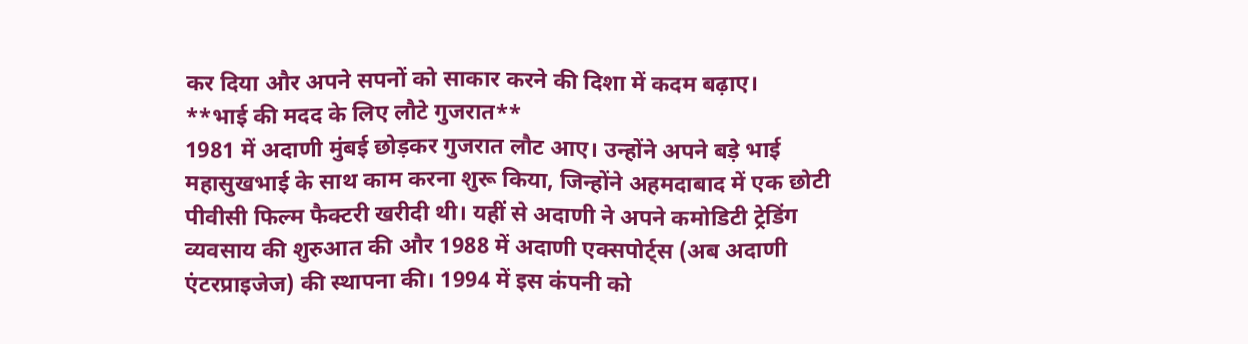कर दिया और अपने सपनों को साकार करने की दिशा में कदम बढ़ाए।
**भाई की मदद के लिए लौटे गुजरात**
1981 में अदाणी मुंबई छोड़कर गुजरात लौट आए। उन्होंने अपने बड़े भाई महासुखभाई के साथ काम करना शुरू किया, जिन्होंने अहमदाबाद में एक छोटी पीवीसी फिल्म फैक्टरी खरीदी थी। यहीं से अदाणी ने अपने कमोडिटी ट्रेडिंग व्यवसाय की शुरुआत की और 1988 में अदाणी एक्सपोर्ट्स (अब अदाणी एंटरप्राइजेज) की स्थापना की। 1994 में इस कंपनी को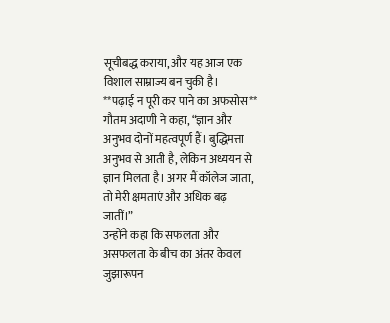सूचीबद्ध कराया, और यह आज एक विशाल साम्राज्य बन चुकी है।
**पढ़ाई न पूरी कर पाने का अफसोस**
गौतम अदाणी ने कहा, “ज्ञान और अनुभव दोनों महत्वपूर्ण हैं। बुद्धिमत्ता अनुभव से आती है, लेकिन अध्ययन से ज्ञान मिलता है। अगर मैं कॉलेज जाता, तो मेरी क्षमताएं और अधिक बढ़ जातीं।”
उन्होंने कहा कि सफलता और असफलता के बीच का अंतर केवल जुझारूपन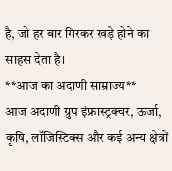है, जो हर बार गिरकर खड़े होने का साहस देता है।
**आज का अदाणी साम्राज्य**
आज अदाणी ग्रुप इंफ्रास्ट्रक्चर, ऊर्जा, कृषि, लॉजिस्टिक्स और कई अन्य क्षेत्रों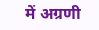में अग्रणी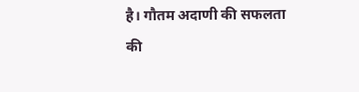है। गौतम अदाणी की सफलता की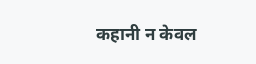कहानी न केवल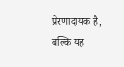प्रेरणादायक है, बल्कि यह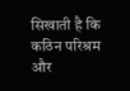सिखाती है कि कठिन परिश्रम और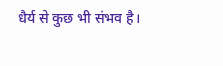धैर्य से कुछ भी संभव है।